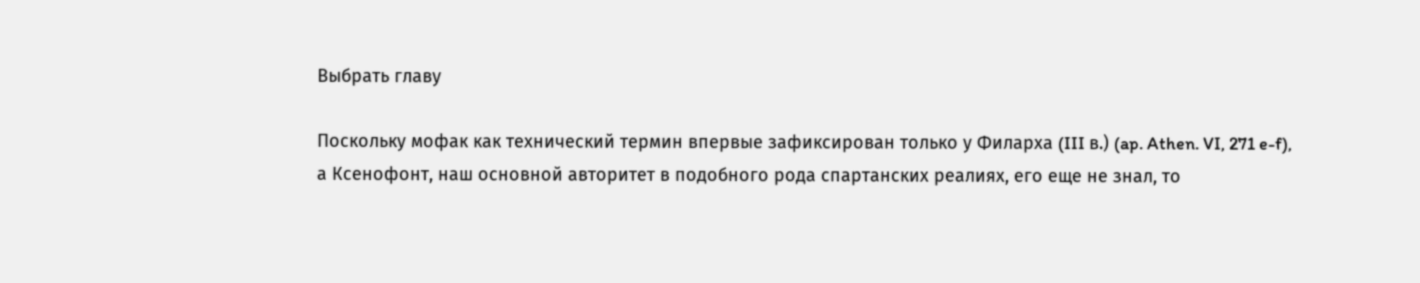Выбрать главу

Поскольку мофак как технический термин впервые зафиксирован только у Филарха (III в.) (ap. Athen. VI, 271 e-f), а Ксенофонт, наш основной авторитет в подобного рода спартанских реалиях, его еще не знал, то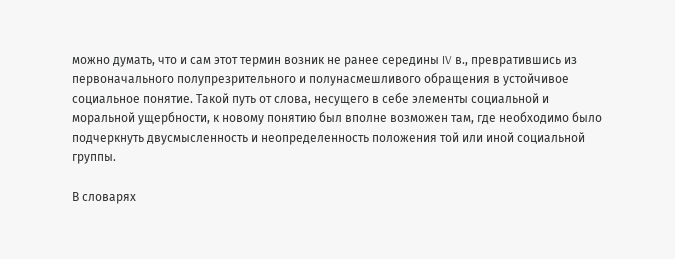можно думать, что и сам этот термин возник не ранее середины IV в., превратившись из первоначального полупрезрительного и полунасмешливого обращения в устойчивое социальное понятие. Такой путь от слова, несущего в себе элементы социальной и моральной ущербности, к новому понятию был вполне возможен там, где необходимо было подчеркнуть двусмысленность и неопределенность положения той или иной социальной группы.

В словарях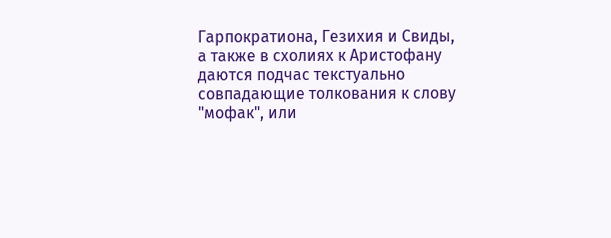Гарпократиона, Гезихия и Свиды, а также в схолиях к Аристофану даются подчас текстуально совпадающие толкования к слову "мофак", или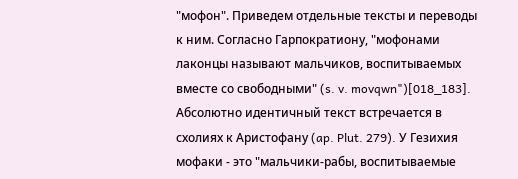"мофон". Приведем отдельные тексты и переводы к ним. Согласно Гарпократиону, "мофонами лаконцы называют мальчиков, воспитываемых вместе со свободными" (s. v. movqwn")[018_183]. Абсолютно идентичный текст встречается в схолиях к Аристофану (ap. Plut. 279). У Гезихия мофаки - это "мальчики-рабы, воспитываемые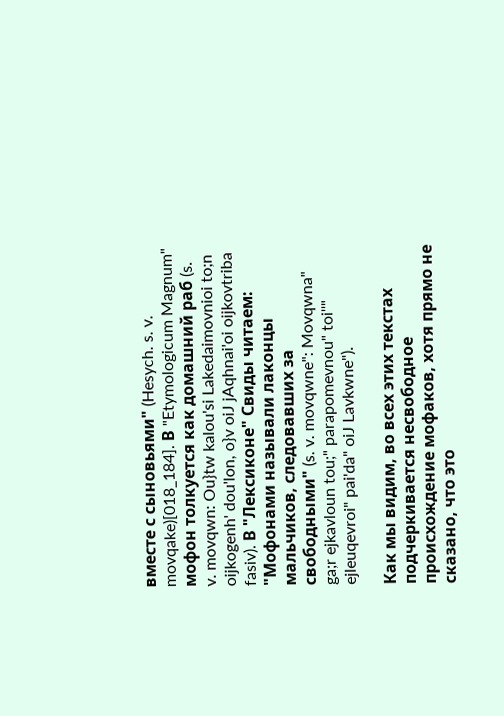вместе с сыновьями" (Hesych. s. v. movqake)[018_184]. В "Etymologicum Magnum" мофон толкуется как домашний раб (s. v. movqwn: Ou}tw kalou'si Lakedaimovnioi to;n oijkogenh' dou'lon, o}v oiJ jAqhnai'oi oijkovtriba fasiv). В "Лексиконе" Свиды читаем: "Мофонами называли лаконцы мальчиков, следовавших за свободными" (s. v. movqwne": Movqwna" ga;r ejkavloun tou;" parapomevnou" toi''" ejleuqevroi" pai'da" oiJ Lavkwne").

Как мы видим, во всех этих текстах подчеркивается несвободное происхождение мофаков, хотя прямо не сказано, что это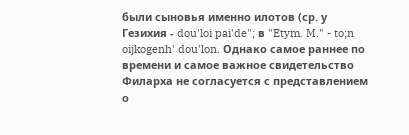были сыновья именно илотов (ср. у Гезихия - dou'loi pai'de"; в "Etym. M." - to;n oijkogenh' dou'lon. Однако самое раннее по времени и самое важное свидетельство Филарха не согласуется с представлением о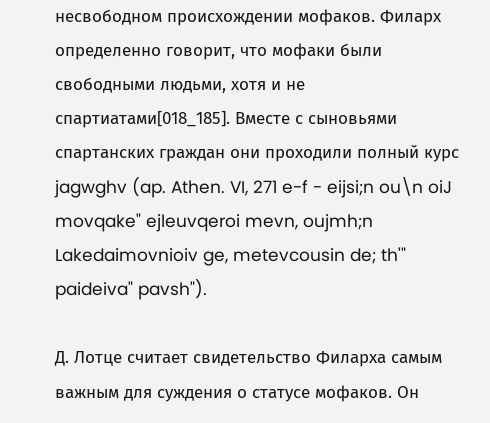несвободном происхождении мофаков. Филарх определенно говорит, что мофаки были свободными людьми, хотя и не спартиатами[018_185]. Вместе с сыновьями спартанских граждан они проходили полный курс jagwghv (ap. Athen. VI, 271 e-f - eijsi;n ou\n oiJ movqake" ejleuvqeroi mevn, oujmh;n Lakedaimovnioiv ge, metevcousin de; th'" paideiva" pavsh").

Д. Лотце считает свидетельство Филарха самым важным для суждения о статусе мофаков. Он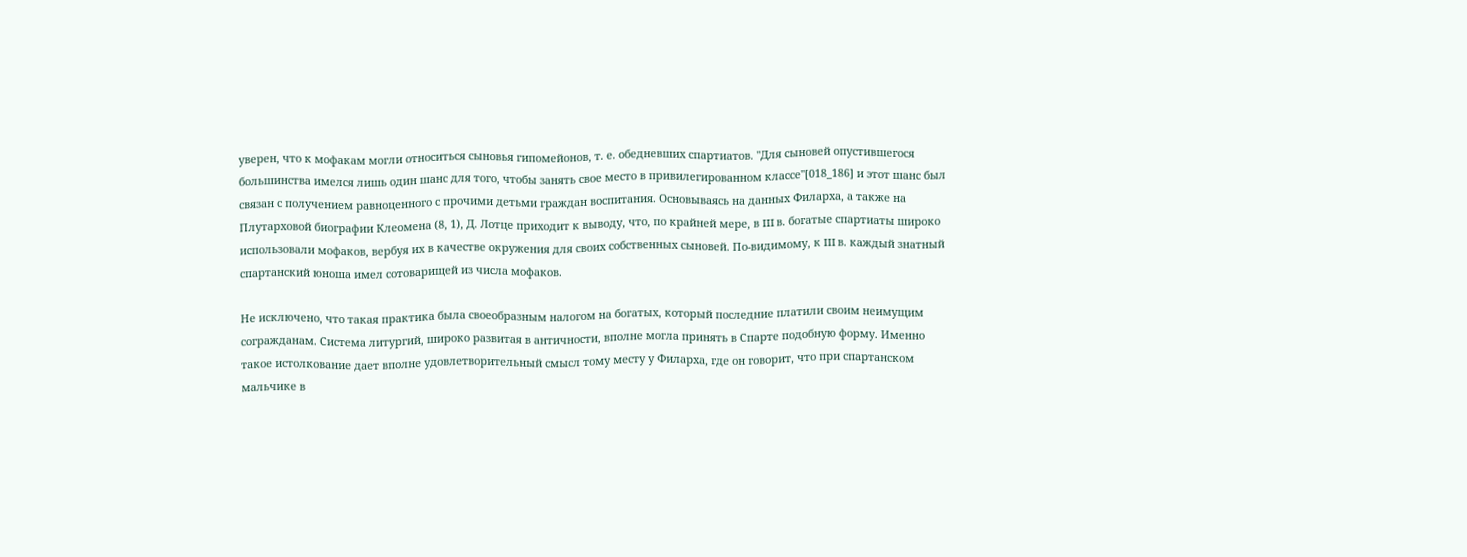уверен, что к мофакам могли относиться сыновья гипомейонов, т. е. обедневших спартиатов. "Для сыновей опустившегося большинства имелся лишь один шанс для того, чтобы занять свое место в привилегированном классе"[018_186] и этот шанс был связан с получением равноценного с прочими детьми граждан воспитания. Основываясь на данных Филарха, а также на Плутарховой биографии Клеомена (8, 1), Д. Лотце приходит к выводу, что, по крайней мере, в III в. богатые спартиаты широко использовали мофаков, вербуя их в качестве окружения для своих собственных сыновей. По-видимому, к III в. каждый знатный спартанский юноша имел сотоварищей из числа мофаков.

Не исключено, что такая практика была своеобразным налогом на богатых, который последние платили своим неимущим согражданам. Система литургий, широко развитая в античности, вполне могла принять в Спарте подобную форму. Именно такое истолкование дает вполне удовлетворительный смысл тому месту у Филарха, где он говорит, что при спартанском мальчике в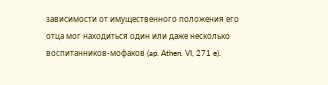зависимости от имущественного положения его отца мог находиться один или даже несколько воспитанников-мофаков (ap. Athen. VI, 271 e).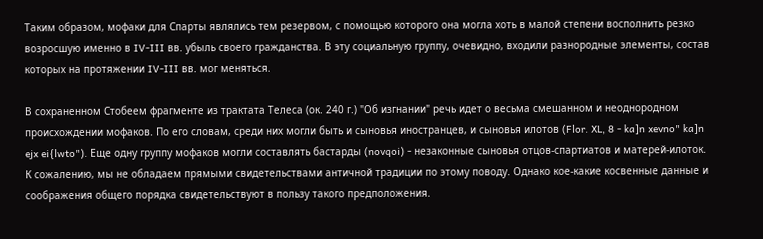Таким образом, мофаки для Спарты являлись тем резервом, с помощью которого она могла хоть в малой степени восполнить резко возросшую именно в IV-III вв. убыль своего гражданства. В эту социальную группу, очевидно, входили разнородные элементы, состав которых на протяжении IV-III вв. мог меняться.

В сохраненном Стобеем фрагменте из трактата Телеса (ок. 240 г.) "Об изгнании" речь идет о весьма смешанном и неоднородном происхождении мофаков. По его словам, среди них могли быть и сыновья иностранцев, и сыновья илотов (Flor. XL, 8 - ka]n xevno" ka]n ejx ei{lwto"). Еще одну группу мофаков могли составлять бастарды (novqoi) - незаконные сыновья отцов-спартиатов и матерей-илоток. К сожалению, мы не обладаем прямыми свидетельствами античной традиции по этому поводу. Однако кое-какие косвенные данные и соображения общего порядка свидетельствуют в пользу такого предположения.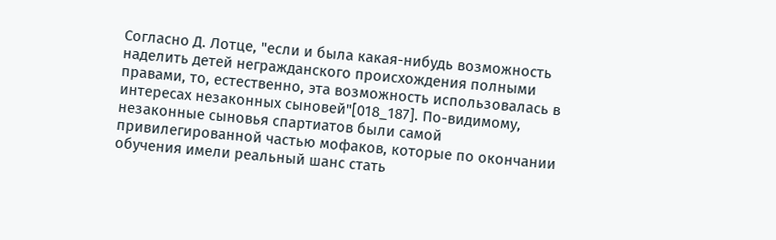Согласно Д. Лотце, "если и была какая-нибудь возможность наделить детей негражданского происхождения полными правами, то, естественно, эта возможность использовалась в интересах незаконных сыновей"[018_187]. По-видимому, незаконные сыновья спартиатов были самой привилегированной частью мофаков, которые по окончании обучения имели реальный шанс стать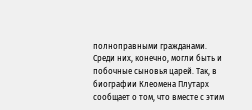полноправными гражданами. Среди них, конечно, могли быть и побочные сыновья царей. Так, в биографии Клеомена Плутарх сообщает о том, что вместе с этим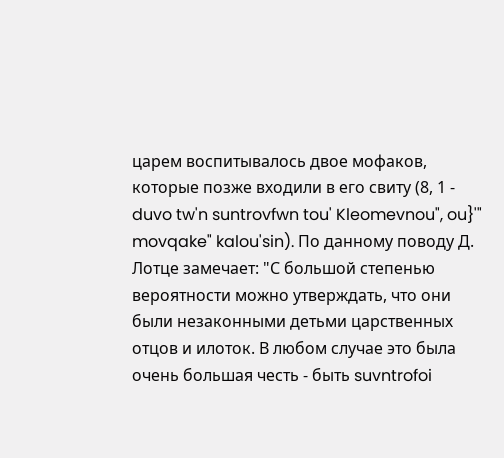царем воспитывалось двое мофаков, которые позже входили в его свиту (8, 1 - duvo tw'n suntrovfwn tou' Kleomevnou", ou}'" movqake" kalou'sin). По данному поводу Д. Лотце замечает: "С большой степенью вероятности можно утверждать, что они были незаконными детьми царственных отцов и илоток. В любом случае это была очень большая честь - быть suvntrofoi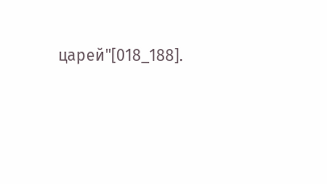царей"[018_188].